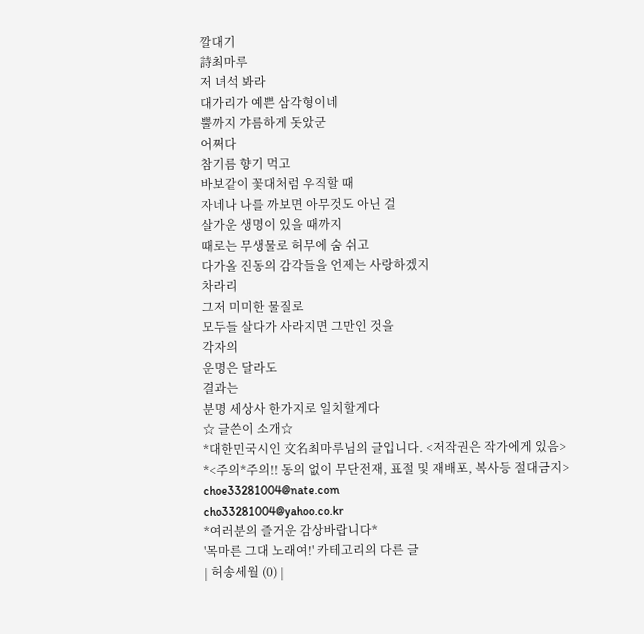깔대기
詩최마루
저 녀석 봐라
대가리가 예쁜 삼각형이네
뿔까지 갸름하게 돗았군
어쩌다
참기름 향기 먹고
바보같이 꽃대처럼 우직할 때
자네나 나를 까보면 아무것도 아닌 걸
살가운 생명이 있을 때까지
때로는 무생물로 허무에 숨 쉬고
다가올 진동의 감각들을 언제는 사랑하겠지
차라리
그저 미미한 물질로
모두들 살다가 사라지면 그만인 것을
각자의
운명은 달라도
결과는
분명 세상사 한가지로 일치할게다
☆ 글쓴이 소개☆
*대한민국시인 文名최마루님의 글입니다. <저작권은 작가에게 있음>
*<주의*주의!! 동의 없이 무단전재, 표절 및 재배포, 복사등 절대금지>
choe33281004@nate.com
cho33281004@yahoo.co.kr
*여러분의 즐거운 감상바랍니다*
'목마른 그대 노래여!' 카테고리의 다른 글
| 허송세월 (0) |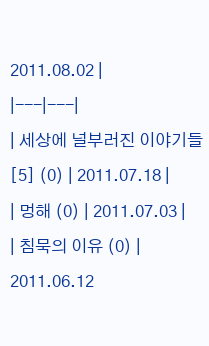2011.08.02 |
|---|---|
| 세상에 널부러진 이야기들 [5] (0) | 2011.07.18 |
| 멍해 (0) | 2011.07.03 |
| 침묵의 이유 (0) | 2011.06.12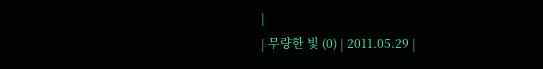|
| 무량한 빛 (0) | 2011.05.29 |